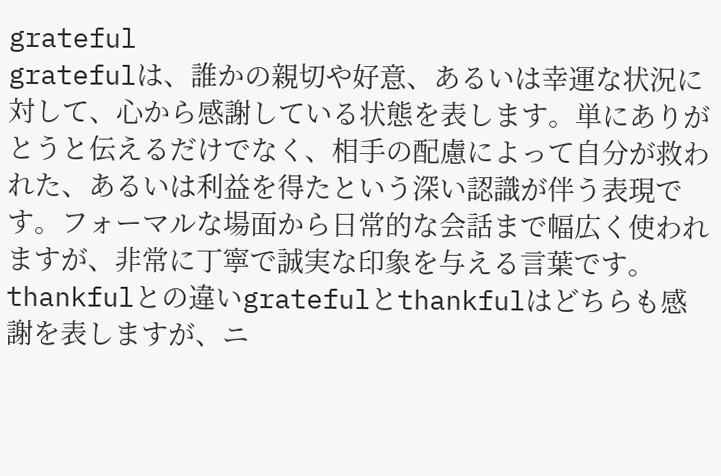grateful
gratefulは、誰かの親切や好意、あるいは幸運な状況に対して、心から感謝している状態を表します。単にありがとうと伝えるだけでなく、相手の配慮によって自分が救われた、あるいは利益を得たという深い認識が伴う表現です。フォーマルな場面から日常的な会話まで幅広く使われますが、非常に丁寧で誠実な印象を与える言葉です。
thankfulとの違いgratefulとthankfulはどちらも感謝を表しますが、ニ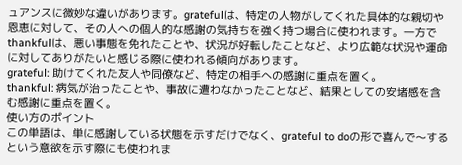ュアンスに微妙な違いがあります。gratefulは、特定の人物がしてくれた具体的な親切や恩恵に対して、その人への個人的な感謝の気持ちを強く持つ場合に使われます。一方でthankfulは、悪い事態を免れたことや、状況が好転したことなど、より広範な状況や運命に対してありがたいと感じる際に使われる傾向があります。
grateful: 助けてくれた友人や同僚など、特定の相手への感謝に重点を置く。
thankful: 病気が治ったことや、事故に遭わなかったことなど、結果としての安堵感を含む感謝に重点を置く。
使い方のポイント
この単語は、単に感謝している状態を示すだけでなく、grateful to doの形で喜んで〜するという意欲を示す際にも使われま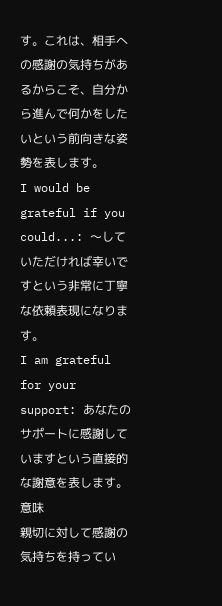す。これは、相手への感謝の気持ちがあるからこそ、自分から進んで何かをしたいという前向きな姿勢を表します。
I would be grateful if you could...: 〜していただければ幸いですという非常に丁寧な依頼表現になります。
I am grateful for your support: あなたのサポートに感謝していますという直接的な謝意を表します。
意味
親切に対して感謝の気持ちを持ってい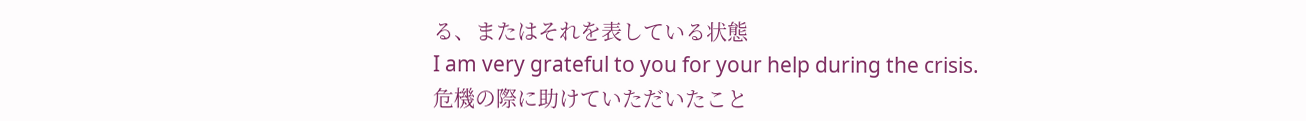る、またはそれを表している状態
I am very grateful to you for your help during the crisis.
危機の際に助けていただいたこと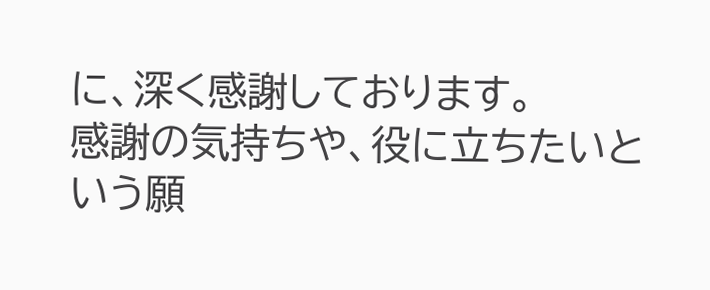に、深く感謝しております。
感謝の気持ちや、役に立ちたいという願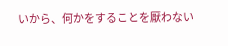いから、何かをすることを厭わない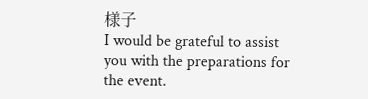様子
I would be grateful to assist you with the preparations for the event.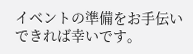イベントの準備をお手伝いできれば幸いです。